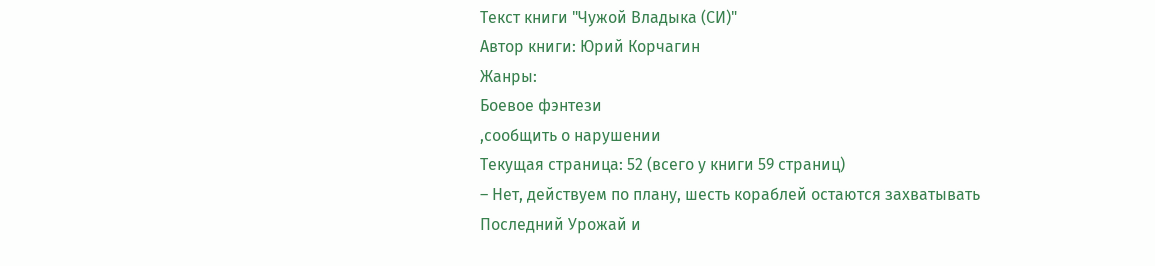Текст книги "Чужой Владыка (СИ)"
Автор книги: Юрий Корчагин
Жанры:
Боевое фэнтези
,сообщить о нарушении
Текущая страница: 52 (всего у книги 59 страниц)
– Нет, действуем по плану, шесть кораблей остаются захватывать Последний Урожай и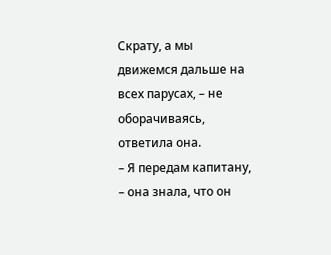Скрату, а мы движемся дальше на всех парусах, – не оборачиваясь, ответила она.
– Я передам капитану, – она знала, что он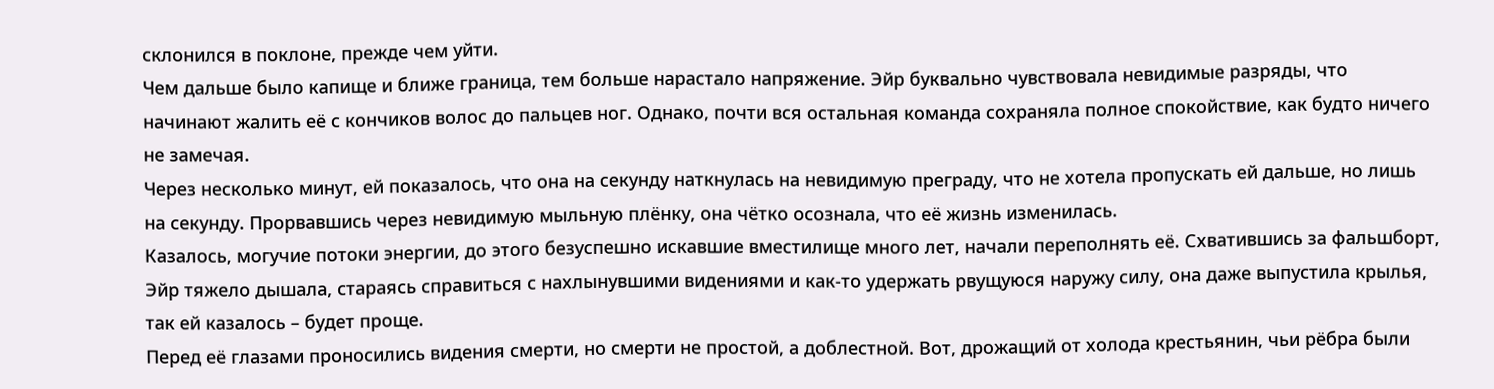склонился в поклоне, прежде чем уйти.
Чем дальше было капище и ближе граница, тем больше нарастало напряжение. Эйр буквально чувствовала невидимые разряды, что начинают жалить её с кончиков волос до пальцев ног. Однако, почти вся остальная команда сохраняла полное спокойствие, как будто ничего не замечая.
Через несколько минут, ей показалось, что она на секунду наткнулась на невидимую преграду, что не хотела пропускать ей дальше, но лишь на секунду. Прорвавшись через невидимую мыльную плёнку, она чётко осознала, что её жизнь изменилась.
Казалось, могучие потоки энергии, до этого безуспешно искавшие вместилище много лет, начали переполнять её. Схватившись за фальшборт, Эйр тяжело дышала, стараясь справиться с нахлынувшими видениями и как-то удержать рвущуюся наружу силу, она даже выпустила крылья, так ей казалось – будет проще.
Перед её глазами проносились видения смерти, но смерти не простой, а доблестной. Вот, дрожащий от холода крестьянин, чьи рёбра были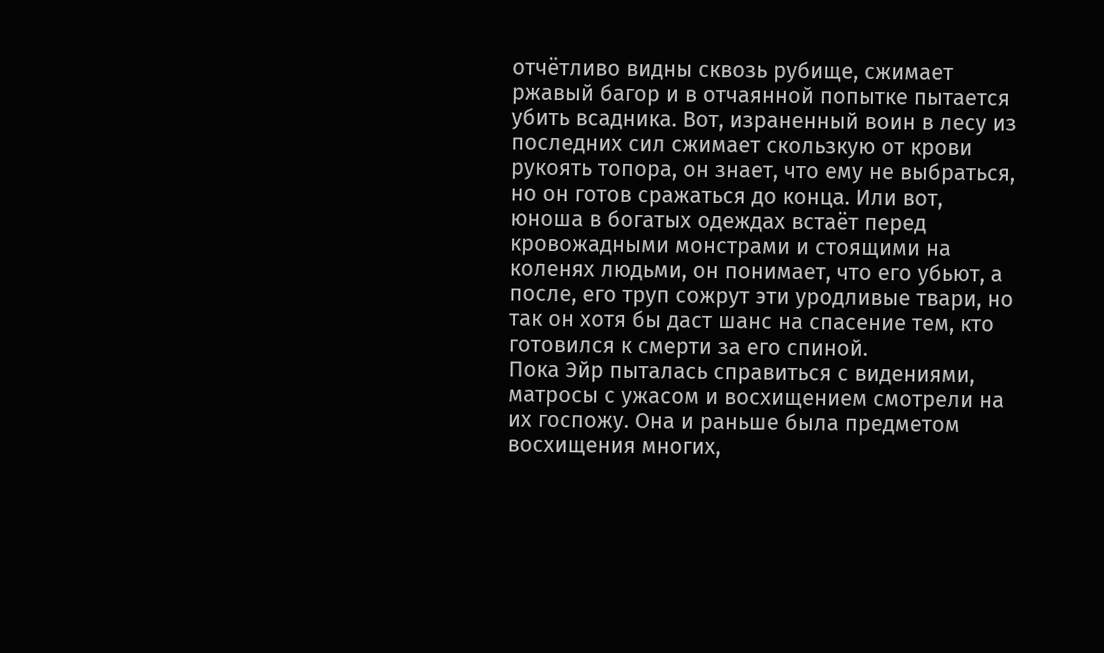отчётливо видны сквозь рубище, сжимает ржавый багор и в отчаянной попытке пытается убить всадника. Вот, израненный воин в лесу из последних сил сжимает скользкую от крови рукоять топора, он знает, что ему не выбраться, но он готов сражаться до конца. Или вот, юноша в богатых одеждах встаёт перед кровожадными монстрами и стоящими на коленях людьми, он понимает, что его убьют, а после, его труп сожрут эти уродливые твари, но так он хотя бы даст шанс на спасение тем, кто готовился к смерти за его спиной.
Пока Эйр пыталась справиться с видениями, матросы с ужасом и восхищением смотрели на их госпожу. Она и раньше была предметом восхищения многих,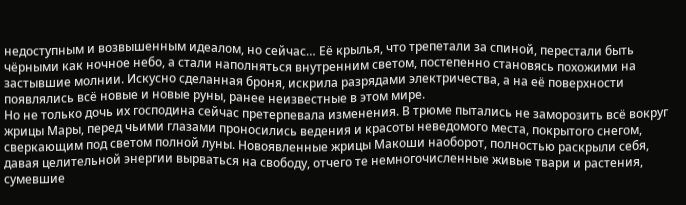недоступным и возвышенным идеалом, но сейчас… Её крылья, что трепетали за спиной, перестали быть чёрными как ночное небо, а стали наполняться внутренним светом, постепенно становясь похожими на застывшие молнии. Искусно сделанная броня, искрила разрядами электричества, а на её поверхности появлялись всё новые и новые руны, ранее неизвестные в этом мире.
Но не только дочь их господина сейчас претерпевала изменения. В трюме пытались не заморозить всё вокруг жрицы Мары, перед чьими глазами проносились ведения и красоты неведомого места, покрытого снегом, сверкающим под светом полной луны. Новоявленные жрицы Макоши наоборот, полностью раскрыли себя, давая целительной энергии вырваться на свободу, отчего те немногочисленные живые твари и растения, сумевшие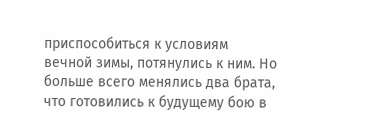приспособиться к условиям вечной зимы, потянулись к ним. Но больше всего менялись два брата, что готовились к будущему бою в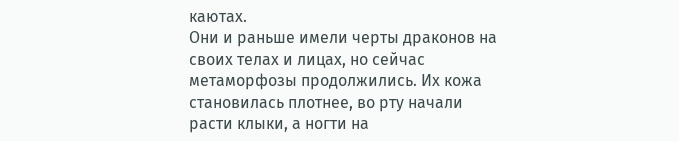каютах.
Они и раньше имели черты драконов на своих телах и лицах, но сейчас метаморфозы продолжились. Их кожа становилась плотнее, во рту начали расти клыки, а ногти на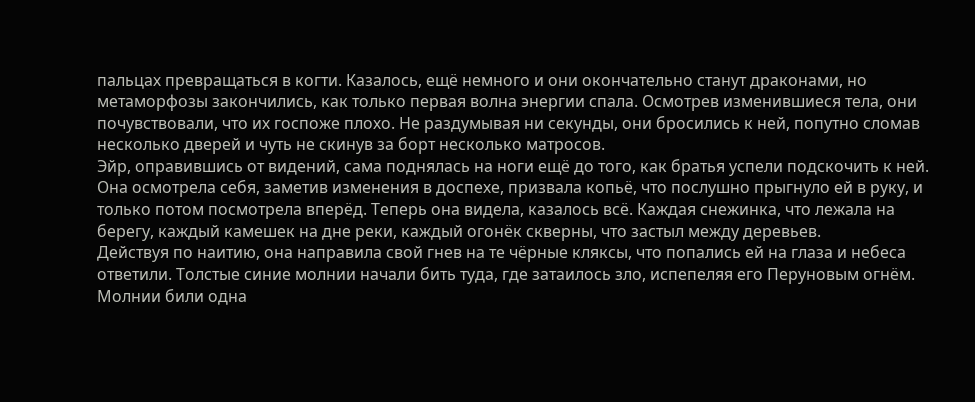пальцах превращаться в когти. Казалось, ещё немного и они окончательно станут драконами, но метаморфозы закончились, как только первая волна энергии спала. Осмотрев изменившиеся тела, они почувствовали, что их госпоже плохо. Не раздумывая ни секунды, они бросились к ней, попутно сломав несколько дверей и чуть не скинув за борт несколько матросов.
Эйр, оправившись от видений, сама поднялась на ноги ещё до того, как братья успели подскочить к ней. Она осмотрела себя, заметив изменения в доспехе, призвала копьё, что послушно прыгнуло ей в руку, и только потом посмотрела вперёд. Теперь она видела, казалось всё. Каждая снежинка, что лежала на берегу, каждый камешек на дне реки, каждый огонёк скверны, что застыл между деревьев.
Действуя по наитию, она направила свой гнев на те чёрные кляксы, что попались ей на глаза и небеса ответили. Толстые синие молнии начали бить туда, где затаилось зло, испепеляя его Перуновым огнём. Молнии били одна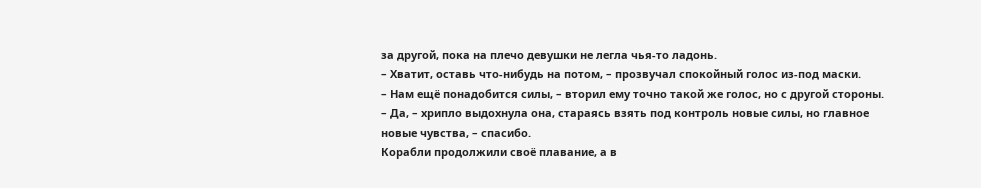за другой, пока на плечо девушки не легла чья-то ладонь.
– Хватит, оставь что-нибудь на потом, – прозвучал спокойный голос из-под маски.
– Нам ещё понадобится силы, – вторил ему точно такой же голос, но с другой стороны.
– Да, – хрипло выдохнула она, стараясь взять под контроль новые силы, но главное новые чувства, – спасибо.
Корабли продолжили своё плавание, а в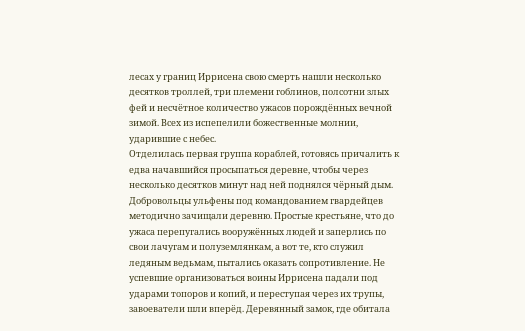лесах у границ Иррисена свою смерть нашли несколько десятков троллей, три племени гоблинов, полсотни злых фей и несчётное количество ужасов порождённых вечной зимой. Всех из испепелили божественные молнии, ударившие с небес.
Отделилась первая группа кораблей, готовясь причалить к едва начавшийся просыпаться деревне, чтобы через несколько десятков минут над ней поднялся чёрный дым. Добровольцы ульфены под командованием гвардейцев методично зачищали деревню. Простые крестьяне, что до ужаса перепугались вооружённых людей и заперлись по свои лачугам и полуземлянкам, а вот те, кто служил ледяным ведьмам, пытались оказать сопротивление. Не успевшие организоваться воины Иррисена падали под ударами топоров и копий, и переступая через их трупы, завоеватели шли вперёд. Деревянный замок, где обитала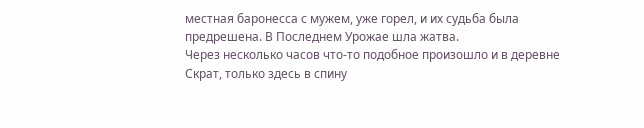местная баронесса с мужем, уже горел, и их судьба была предрешена. В Последнем Урожае шла жатва.
Через несколько часов что-то подобное произошло и в деревне Скрат, только здесь в спину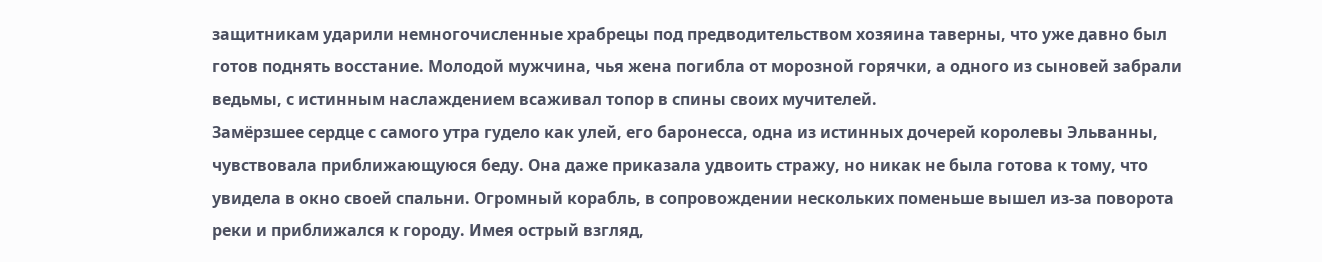защитникам ударили немногочисленные храбрецы под предводительством хозяина таверны, что уже давно был готов поднять восстание. Молодой мужчина, чья жена погибла от морозной горячки, а одного из сыновей забрали ведьмы, с истинным наслаждением всаживал топор в спины своих мучителей.
Замёрзшее сердце с самого утра гудело как улей, его баронесса, одна из истинных дочерей королевы Эльванны, чувствовала приближающуюся беду. Она даже приказала удвоить стражу, но никак не была готова к тому, что увидела в окно своей спальни. Огромный корабль, в сопровождении нескольких поменьше вышел из-за поворота реки и приближался к городу. Имея острый взгляд,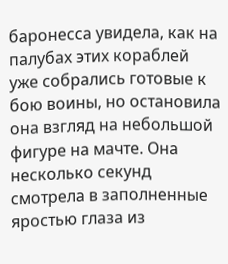баронесса увидела, как на палубах этих кораблей уже собрались готовые к бою воины, но остановила она взгляд на небольшой фигуре на мачте. Она несколько секунд смотрела в заполненные яростью глаза из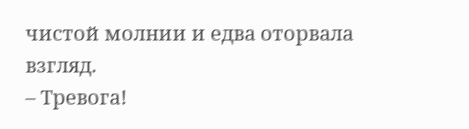чистой молнии и едва оторвала взгляд.
– Тревога!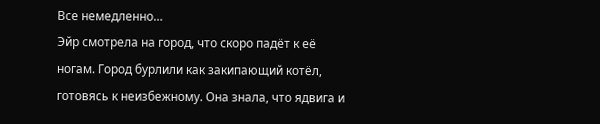Все немедленно…
Эйр смотрела на город, что скоро падёт к её ногам. Город бурлили как закипающий котёл, готовясь к неизбежному. Она знала, что ядвига и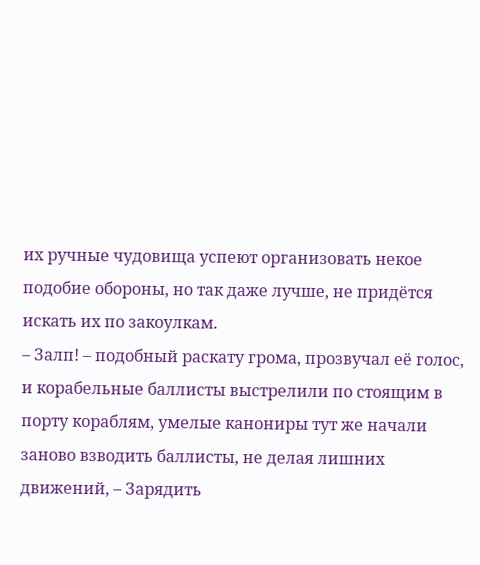их ручные чудовища успеют организовать некое подобие обороны, но так даже лучше, не придётся искать их по закоулкам.
– Залп! – подобный раскату грома, прозвучал её голос, и корабельные баллисты выстрелили по стоящим в порту кораблям, умелые канониры тут же начали заново взводить баллисты, не делая лишних движений, – Зарядить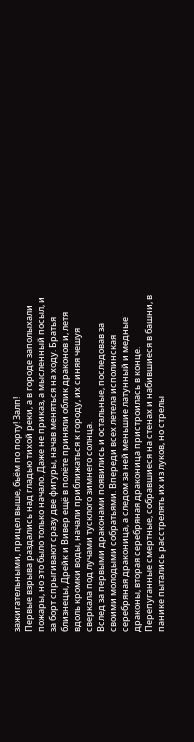зажигательными, прицел выше, бьём по порту! Залп!
Первые взрыва раздались над гладью тихой реки, а в городе заполыхали пожары, но это было только начало. Даже не приказ, а мысленный посыл, и за борт спрыгивают сразу две фигуры, начав меняться на ходу. Братья близнецы, Дрейк и Вивер ещё в полёте приняли облик драконов и, летя вдоль кромки воды, начали приближаться к городу, их синяя чешуя сверкала под лучами тусклого зимнего солнца.
Вслед за первыми драконами появились и остальные, последовав за своими молодыми собратьями. Впереди всех летела исполинская серебряная драконица, а следом за ней меньшие латунный и медные драконы, вторая серебряная драконица пристроилась в конце. Перепуганные смертные, собравшиеся на стенах и набившиеся в башни, в панике пытались расстрелять их из луков, но стрелы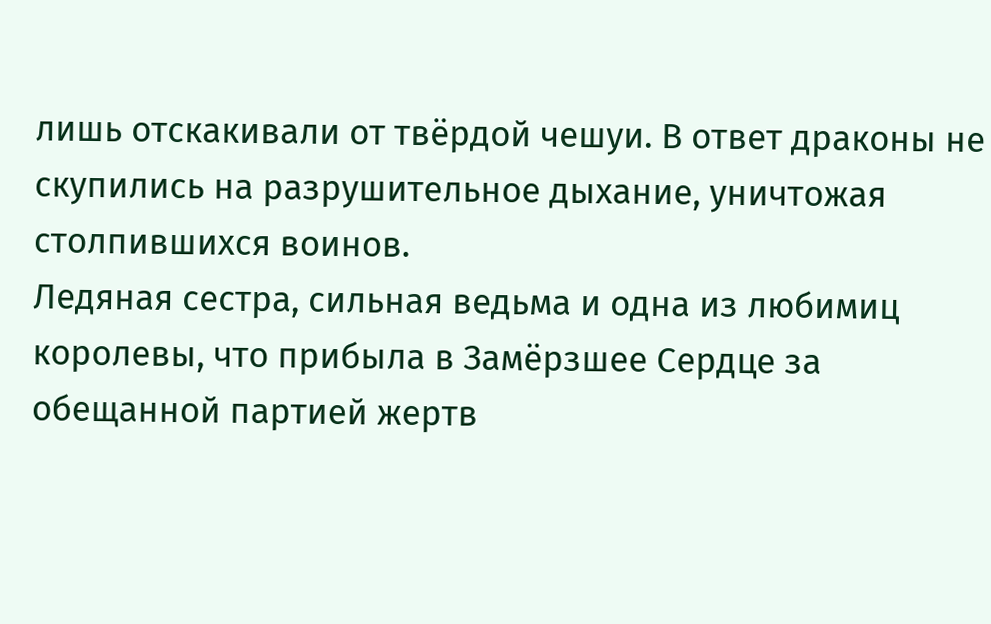лишь отскакивали от твёрдой чешуи. В ответ драконы не скупились на разрушительное дыхание, уничтожая столпившихся воинов.
Ледяная сестра, сильная ведьма и одна из любимиц королевы, что прибыла в Замёрзшее Сердце за обещанной партией жертв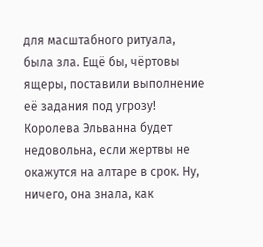для масштабного ритуала, была зла. Ещё бы, чёртовы ящеры, поставили выполнение её задания под угрозу! Королева Эльванна будет недовольна, если жертвы не окажутся на алтаре в срок. Ну, ничего, она знала, как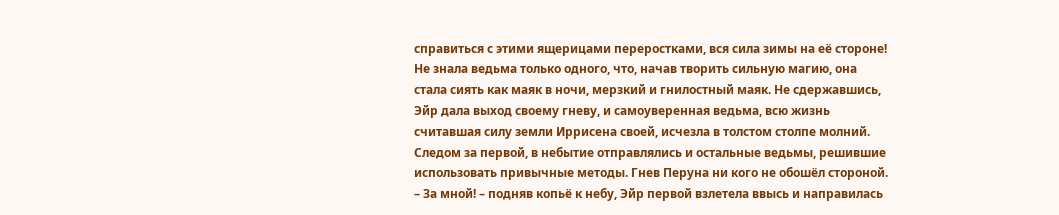справиться с этими ящерицами переростками, вся сила зимы на её стороне!
Не знала ведьма только одного, что, начав творить сильную магию, она стала сиять как маяк в ночи, мерзкий и гнилостный маяк. Не сдержавшись, Эйр дала выход своему гневу, и самоуверенная ведьма, всю жизнь считавшая силу земли Иррисена своей, исчезла в толстом столпе молний. Следом за первой, в небытие отправлялись и остальные ведьмы, решившие использовать привычные методы. Гнев Перуна ни кого не обошёл стороной.
– За мной! – подняв копьё к небу, Эйр первой взлетела ввысь и направилась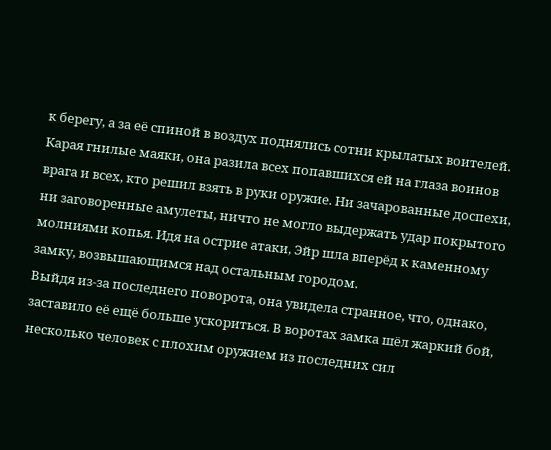к берегу, а за её спиной в воздух поднялись сотни крылатых воителей.
Карая гнилые маяки, она разила всех попавшихся ей на глаза воинов врага и всех, кто решил взять в руки оружие. Ни зачарованные доспехи, ни заговоренные амулеты, ничто не могло выдержать удар покрытого молниями копья. Идя на острие атаки, Эйр шла вперёд к каменному замку, возвышающимся над остальным городом.
Выйдя из-за последнего поворота, она увидела странное, что, однако, заставило её ещё больше ускориться. В воротах замка шёл жаркий бой, несколько человек с плохим оружием из последних сил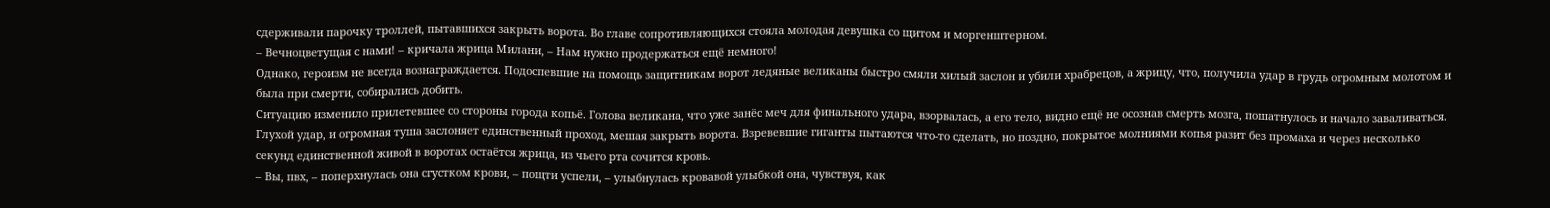сдерживали парочку троллей, пытавшихся закрыть ворота. Во главе сопротивляющихся стояла молодая девушка со щитом и моргенштерном.
– Вечноцветущая с нами! – кричала жрица Милани, – Нам нужно продержаться ещё немного!
Однако, героизм не всегда вознаграждается. Подоспевшие на помощь защитникам ворот ледяные великаны быстро смяли хилый заслон и убили храбрецов, а жрицу, что, получила удар в грудь огромным молотом и была при смерти, собирались добить.
Ситуацию изменило прилетевшее со стороны города копьё. Голова великана, что уже занёс меч для финального удара, взорвалась, а его тело, видно ещё не осознав смерть мозга, пошатнулось и начало заваливаться. Глухой удар, и огромная туша заслоняет единственный проход, мешая закрыть ворота. Взревевшие гиганты пытаются что-то сделать, но поздно, покрытое молниями копья разит без промаха и через несколько секунд единственной живой в воротах остаётся жрица, из чьего рта сочится кровь.
– Вы, пвх, – поперхнулась она сгустком крови, – пощти успели, – улыбнулась кровавой улыбкой она, чувствуя, как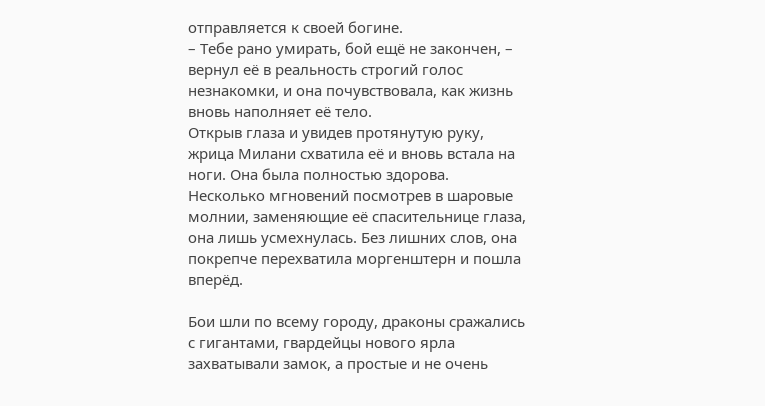отправляется к своей богине.
– Тебе рано умирать, бой ещё не закончен, – вернул её в реальность строгий голос незнакомки, и она почувствовала, как жизнь вновь наполняет её тело.
Открыв глаза и увидев протянутую руку, жрица Милани схватила её и вновь встала на ноги. Она была полностью здорова. Несколько мгновений посмотрев в шаровые молнии, заменяющие её спасительнице глаза, она лишь усмехнулась. Без лишних слов, она покрепче перехватила моргенштерн и пошла вперёд.

Бои шли по всему городу, драконы сражались с гигантами, гвардейцы нового ярла захватывали замок, а простые и не очень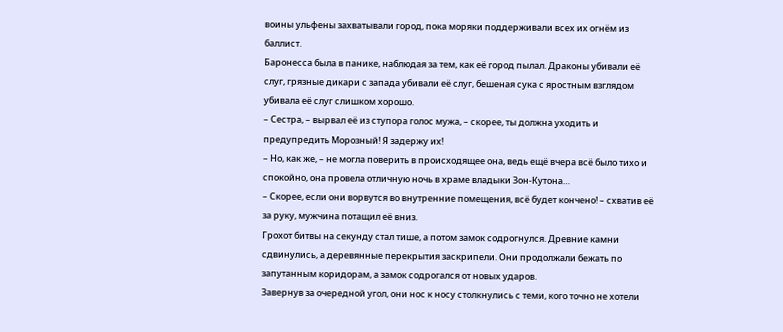воины ульфены захватывали город, пока моряки поддерживали всех их огнём из баллист.
Баронесса была в панике, наблюдая за тем, как её город пылал. Драконы убивали её слуг, грязные дикари с запада убивали её слуг, бешеная сука с яростным взглядом убивала её слуг слишком хорошо.
– Сестра, – вырвал её из ступора голос мужа, – скорее, ты должна уходить и предупредить Морозный! Я задержу их!
– Но, как же, – не могла поверить в происходящее она, ведь ещё вчера всё было тихо и спокойно, она провела отличную ночь в храме владыки Зон-Кутона…
– Скорее, если они ворвутся во внутренние помещения, всё будет кончено! – схватив её за руку, мужчина потащил её вниз.
Грохот битвы на секунду стал тише, а потом замок содрогнулся. Древние камни сдвинулись, а деревянные перекрытия заскрипели. Они продолжали бежать по запутанным коридорам, а замок содрогался от новых ударов.
Завернув за очередной угол, они нос к носу столкнулись с теми, кого точно не хотели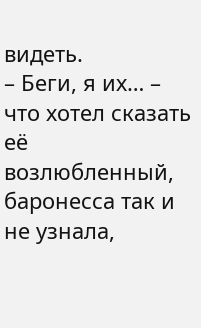видеть.
– Беги, я их… – что хотел сказать её возлюбленный, баронесса так и не узнала,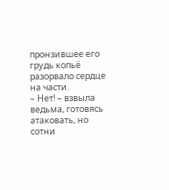пронзившее его грудь копьё разорвало сердце на части.
– Нет! – взвыла ведьма, готовясь атаковать, но сотни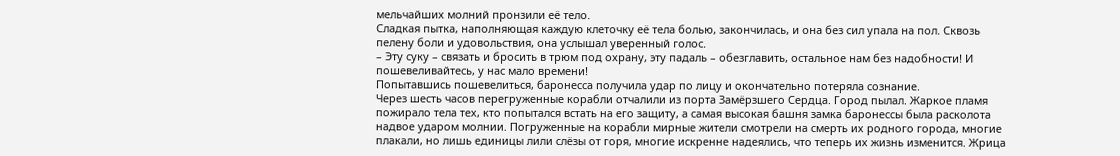мельчайших молний пронзили её тело.
Сладкая пытка, наполняющая каждую клеточку её тела болью, закончилась, и она без сил упала на пол. Сквозь пелену боли и удовольствия, она услышал уверенный голос.
– Эту суку – связать и бросить в трюм под охрану, эту падаль – обезглавить, остальное нам без надобности! И пошевеливайтесь, у нас мало времени!
Попытавшись пошевелиться, баронесса получила удар по лицу и окончательно потеряла сознание.
Через шесть часов перегруженные корабли отчалили из порта Замёрзшего Сердца. Город пылал. Жаркое пламя пожирало тела тех, кто попытался встать на его защиту, а самая высокая башня замка баронессы была расколота надвое ударом молнии. Погруженные на корабли мирные жители смотрели на смерть их родного города, многие плакали, но лишь единицы лили слёзы от горя, многие искренне надеялись, что теперь их жизнь изменится. Жрица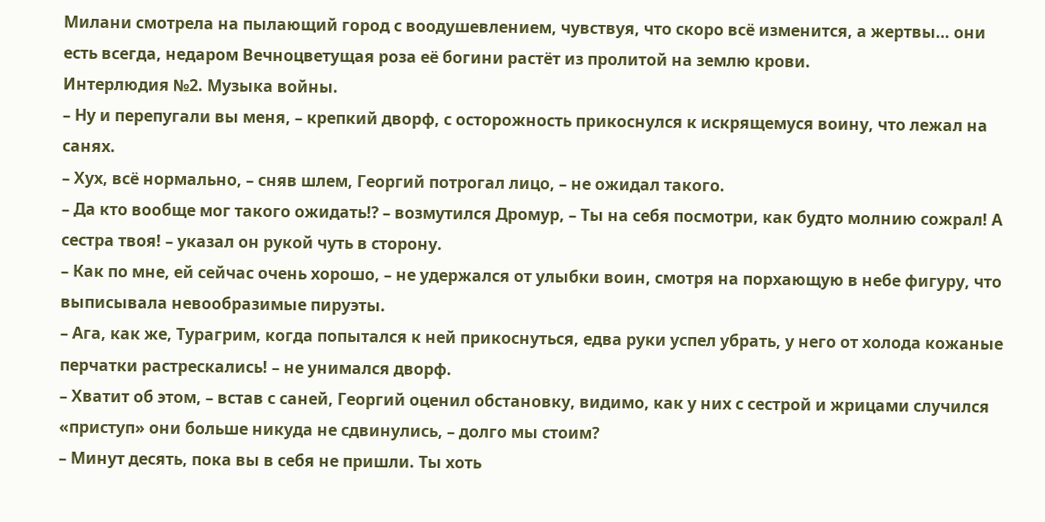Милани смотрела на пылающий город с воодушевлением, чувствуя, что скоро всё изменится, а жертвы… они есть всегда, недаром Вечноцветущая роза её богини растёт из пролитой на землю крови.
Интерлюдия №2. Музыка войны.
– Ну и перепугали вы меня, – крепкий дворф, с осторожность прикоснулся к искрящемуся воину, что лежал на санях.
– Хух, всё нормально, – сняв шлем, Георгий потрогал лицо, – не ожидал такого.
– Да кто вообще мог такого ожидать⁉ – возмутился Дромур, – Ты на себя посмотри, как будто молнию сожрал! А сестра твоя! – указал он рукой чуть в сторону.
– Как по мне, ей сейчас очень хорошо, – не удержался от улыбки воин, смотря на порхающую в небе фигуру, что выписывала невообразимые пируэты.
– Ага, как же, Турагрим, когда попытался к ней прикоснуться, едва руки успел убрать, у него от холода кожаные перчатки растрескались! – не унимался дворф.
– Хватит об этом, – встав с саней, Георгий оценил обстановку, видимо, как у них с сестрой и жрицами случился «приступ» они больше никуда не сдвинулись, – долго мы стоим?
– Минут десять, пока вы в себя не пришли. Ты хоть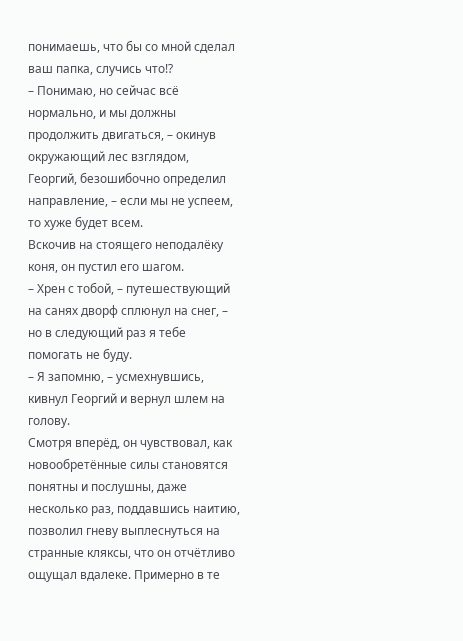понимаешь, что бы со мной сделал ваш папка, случись что⁉
– Понимаю, но сейчас всё нормально, и мы должны продолжить двигаться, – окинув окружающий лес взглядом, Георгий, безошибочно определил направление, – если мы не успеем, то хуже будет всем.
Вскочив на стоящего неподалёку коня, он пустил его шагом.
– Хрен с тобой, – путешествующий на санях дворф сплюнул на снег, – но в следующий раз я тебе помогать не буду.
– Я запомню, – усмехнувшись, кивнул Георгий и вернул шлем на голову.
Смотря вперёд, он чувствовал, как новообретённые силы становятся понятны и послушны, даже несколько раз, поддавшись наитию, позволил гневу выплеснуться на странные кляксы, что он отчётливо ощущал вдалеке. Примерно в те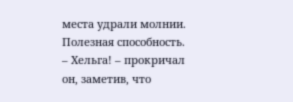места удрали молнии. Полезная способность.
– Хельга! – прокричал он, заметив, что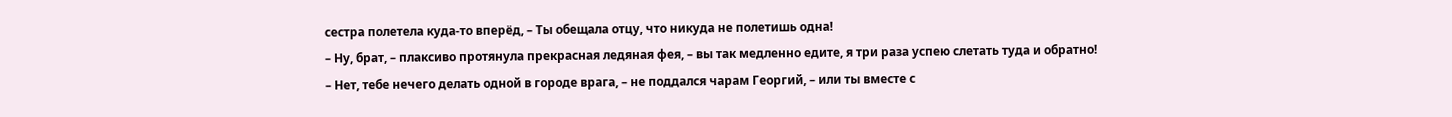сестра полетела куда-то вперёд, – Ты обещала отцу, что никуда не полетишь одна!
– Ну, брат, – плаксиво протянула прекрасная ледяная фея, – вы так медленно едите, я три раза успею слетать туда и обратно!
– Нет, тебе нечего делать одной в городе врага, – не поддался чарам Георгий, – или ты вместе с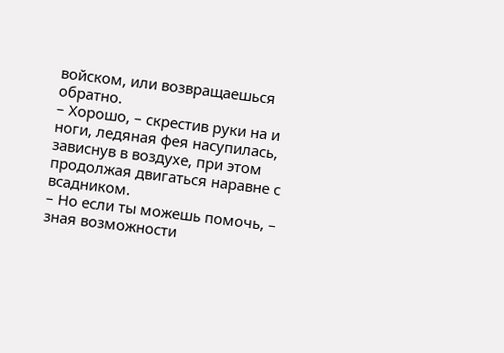войском, или возвращаешься обратно.
– Хорошо, – скрестив руки на и ноги, ледяная фея насупилась, зависнув в воздухе, при этом продолжая двигаться наравне с всадником.
– Но если ты можешь помочь, – зная возможности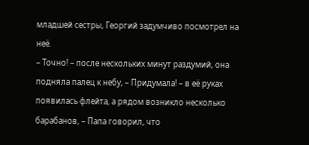младшей сестры, Георгий задумчиво посмотрел на неё.
– Точно! – после нескольких минут раздумий, она подняла палец к небу, – Придумала! – в её руках появилась флейта, а рядом возникло несколько барабанов, – Папа говорил, что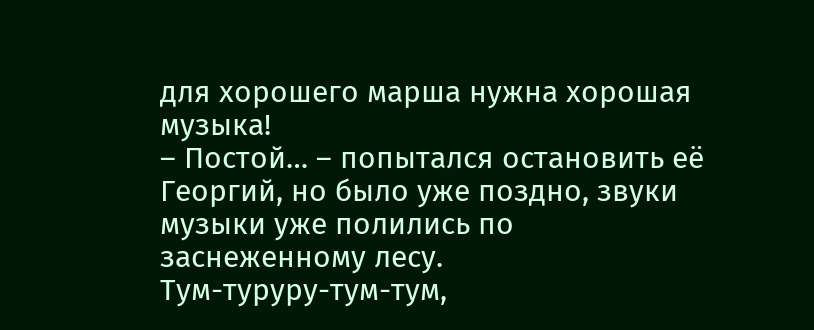для хорошего марша нужна хорошая музыка!
– Постой… – попытался остановить её Георгий, но было уже поздно, звуки музыки уже полились по заснеженному лесу.
Тум-туруру-тум-тум,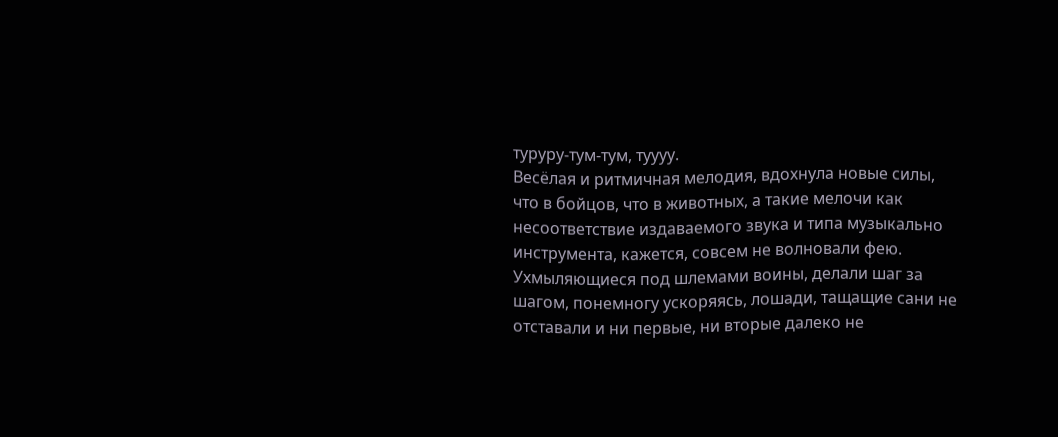туруру-тум-тум, туууу.
Весёлая и ритмичная мелодия, вдохнула новые силы, что в бойцов, что в животных, а такие мелочи как несоответствие издаваемого звука и типа музыкально инструмента, кажется, совсем не волновали фею. Ухмыляющиеся под шлемами воины, делали шаг за шагом, понемногу ускоряясь, лошади, тащащие сани не отставали и ни первые, ни вторые далеко не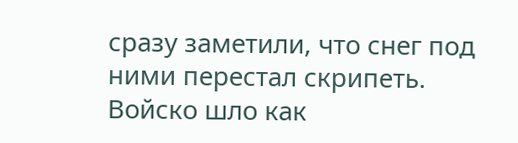сразу заметили, что снег под ними перестал скрипеть.
Войско шло как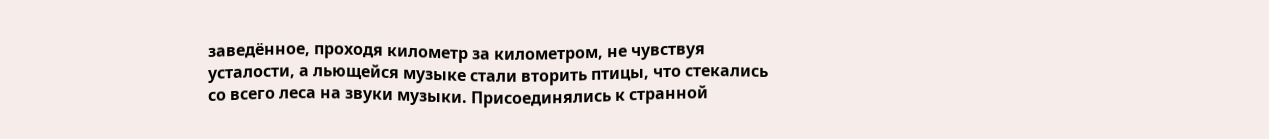заведённое, проходя километр за километром, не чувствуя усталости, а льющейся музыке стали вторить птицы, что стекались со всего леса на звуки музыки. Присоединялись к странной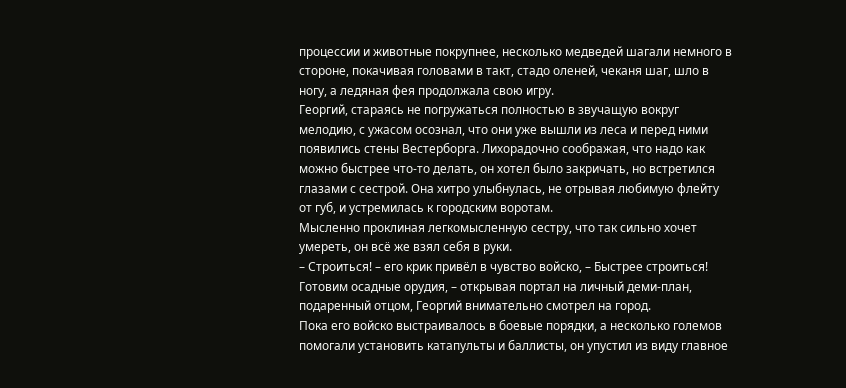процессии и животные покрупнее, несколько медведей шагали немного в стороне, покачивая головами в такт, стадо оленей, чеканя шаг, шло в ногу, а ледяная фея продолжала свою игру.
Георгий, стараясь не погружаться полностью в звучащую вокруг мелодию, с ужасом осознал, что они уже вышли из леса и перед ними появились стены Вестерборга. Лихорадочно соображая, что надо как можно быстрее что-то делать, он хотел было закричать, но встретился глазами с сестрой. Она хитро улыбнулась, не отрывая любимую флейту от губ, и устремилась к городским воротам.
Мысленно проклиная легкомысленную сестру, что так сильно хочет умереть, он всё же взял себя в руки.
– Строиться! – его крик привёл в чувство войско, – Быстрее строиться! Готовим осадные орудия, – открывая портал на личный деми-план, подаренный отцом, Георгий внимательно смотрел на город.
Пока его войско выстраивалось в боевые порядки, а несколько големов помогали установить катапульты и баллисты, он упустил из виду главное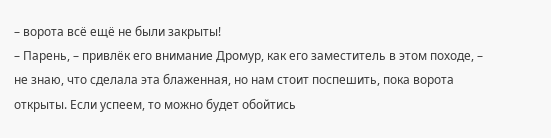– ворота всё ещё не были закрыты!
– Парень, – привлёк его внимание Дромур, как его заместитель в этом походе, – не знаю, что сделала эта блаженная, но нам стоит поспешить, пока ворота открыты. Если успеем, то можно будет обойтись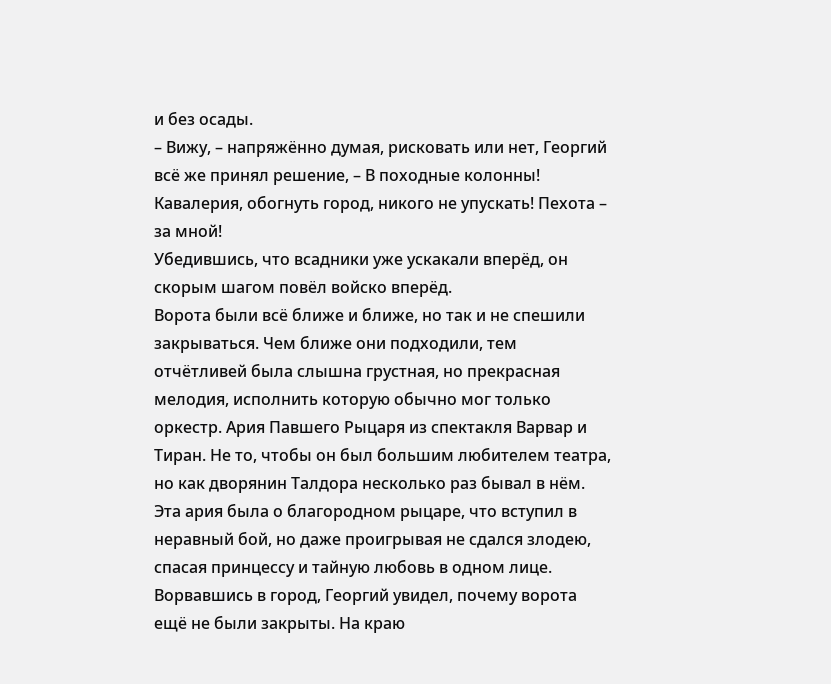и без осады.
– Вижу, – напряжённо думая, рисковать или нет, Георгий всё же принял решение, – В походные колонны! Кавалерия, обогнуть город, никого не упускать! Пехота – за мной!
Убедившись, что всадники уже ускакали вперёд, он скорым шагом повёл войско вперёд.
Ворота были всё ближе и ближе, но так и не спешили закрываться. Чем ближе они подходили, тем отчётливей была слышна грустная, но прекрасная мелодия, исполнить которую обычно мог только оркестр. Ария Павшего Рыцаря из спектакля Варвар и Тиран. Не то, чтобы он был большим любителем театра, но как дворянин Талдора несколько раз бывал в нём. Эта ария была о благородном рыцаре, что вступил в неравный бой, но даже проигрывая не сдался злодею, спасая принцессу и тайную любовь в одном лице.
Ворвавшись в город, Георгий увидел, почему ворота ещё не были закрыты. На краю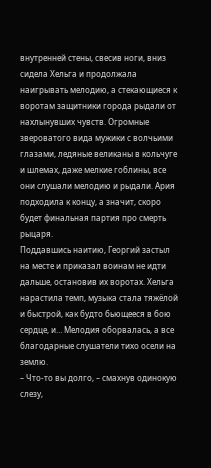внутренней стены, свесив ноги, вниз сидела Хельга и продолжала наигрывать мелодию, а стекающиеся к воротам защитники города рыдали от нахлынувших чувств. Огромные звероватого вида мужики с волчьими глазами, ледяные великаны в кольчуге и шлемах, даже мелкие гоблины, все они слушали мелодию и рыдали. Ария подходила к концу, а значит, скоро будет финальная партия про смерть рыцаря.
Поддавшись наитию, Георгий застыл на месте и приказал воинам не идти дальше, остановив их воротах. Хельга нарастила темп, музыка стала тяжёлой и быстрой, как будто бьющееся в бою сердце, и… Мелодия оборвалась, а все благодарные слушатели тихо осели на землю.
– Что-то вы долго, – смахнув одинокую слезу,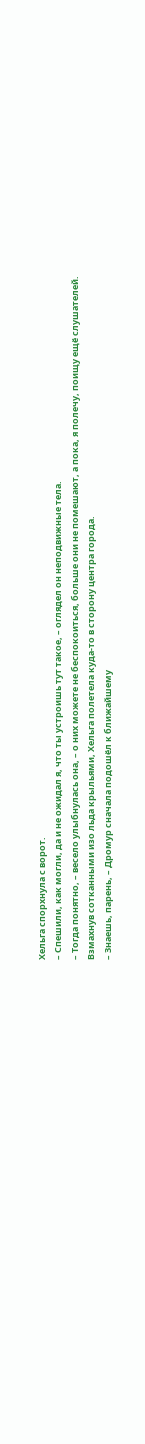Хельга спорхнула с ворот.
– Спешили, как могли, да и не ожидал я, что ты устроишь тут такое, – оглядел он неподвижные тела.
– Тогда понятно, – весело улыбнулась она, – о них можете не беспокоиться, больше они не помешают, а пока, я полечу, поищу ещё слушателей.
Взмахнув сотканными изо льда крыльями, Хельга полетела куда-то в сторону центра города.
– Знаешь, парень, – Дромур сначала подошёл к ближайшему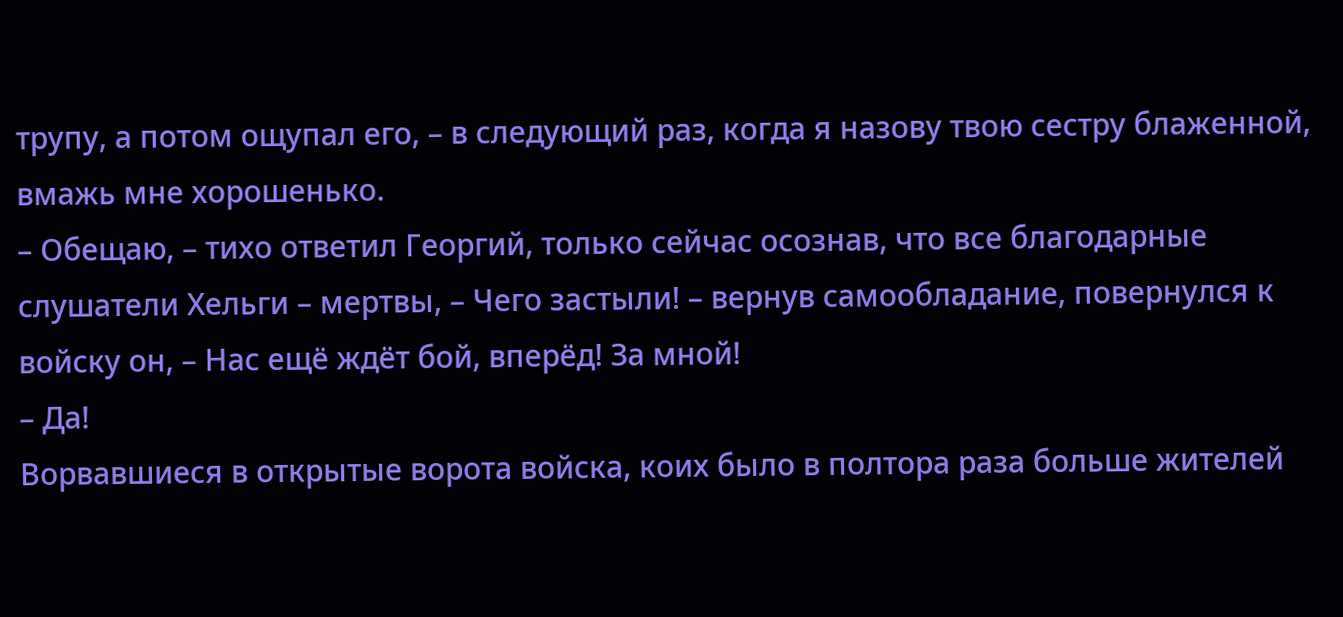трупу, а потом ощупал его, – в следующий раз, когда я назову твою сестру блаженной, вмажь мне хорошенько.
– Обещаю, – тихо ответил Георгий, только сейчас осознав, что все благодарные слушатели Хельги – мертвы, – Чего застыли! – вернув самообладание, повернулся к войску он, – Нас ещё ждёт бой, вперёд! За мной!
– Да!
Ворвавшиеся в открытые ворота войска, коих было в полтора раза больше жителей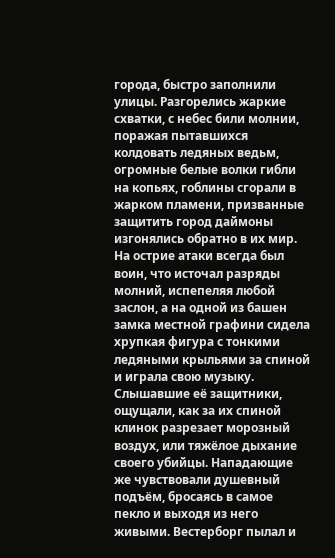города, быстро заполнили улицы. Разгорелись жаркие схватки, с небес били молнии, поражая пытавшихся колдовать ледяных ведьм, огромные белые волки гибли на копьях, гоблины сгорали в жарком пламени, призванные защитить город даймоны изгонялись обратно в их мир. На острие атаки всегда был воин, что источал разряды молний, испепеляя любой заслон, а на одной из башен замка местной графини сидела хрупкая фигура с тонкими ледяными крыльями за спиной и играла свою музыку.
Слышавшие её защитники, ощущали, как за их спиной клинок разрезает морозный воздух, или тяжёлое дыхание своего убийцы. Нападающие же чувствовали душевный подъём, бросаясь в самое пекло и выходя из него живыми. Вестерборг пылал и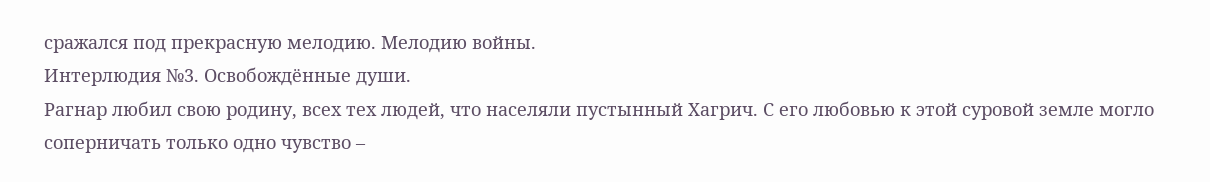сражался под прекрасную мелодию. Мелодию войны.
Интерлюдия №3. Освобождённые души.
Рагнар любил свою родину, всех тех людей, что населяли пустынный Хагрич. С его любовью к этой суровой земле могло соперничать только одно чувство –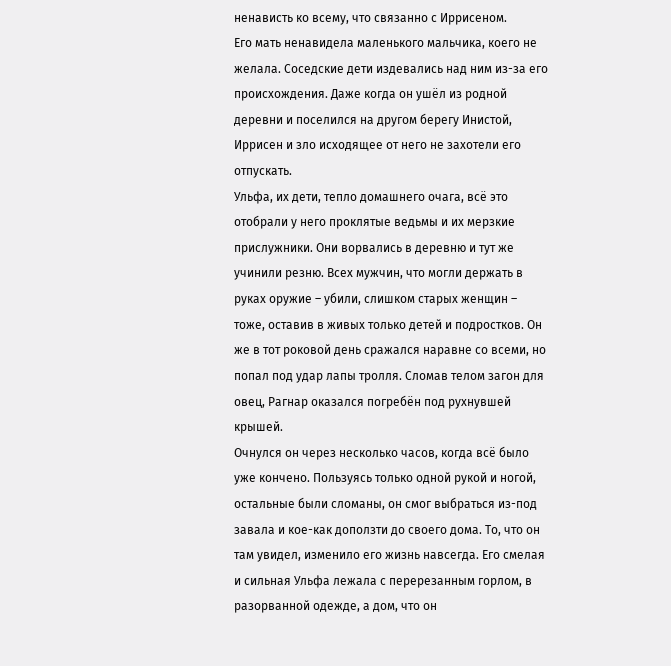ненависть ко всему, что связанно с Иррисеном.
Его мать ненавидела маленького мальчика, коего не желала. Соседские дети издевались над ним из-за его происхождения. Даже когда он ушёл из родной деревни и поселился на другом берегу Инистой, Иррисен и зло исходящее от него не захотели его отпускать.
Ульфа, их дети, тепло домашнего очага, всё это отобрали у него проклятые ведьмы и их мерзкие прислужники. Они ворвались в деревню и тут же учинили резню. Всех мужчин, что могли держать в руках оружие – убили, слишком старых женщин – тоже, оставив в живых только детей и подростков. Он же в тот роковой день сражался наравне со всеми, но попал под удар лапы тролля. Сломав телом загон для овец, Рагнар оказался погребён под рухнувшей крышей.
Очнулся он через несколько часов, когда всё было уже кончено. Пользуясь только одной рукой и ногой, остальные были сломаны, он смог выбраться из-под завала и кое-как доползти до своего дома. То, что он там увидел, изменило его жизнь навсегда. Его смелая и сильная Ульфа лежала с перерезанным горлом, в разорванной одежде, а дом, что он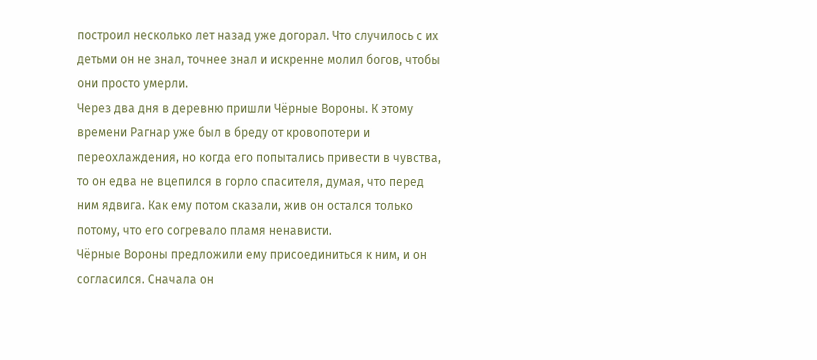построил несколько лет назад уже догорал. Что случилось с их детьми он не знал, точнее знал и искренне молил богов, чтобы они просто умерли.
Через два дня в деревню пришли Чёрные Вороны. К этому времени Рагнар уже был в бреду от кровопотери и переохлаждения, но когда его попытались привести в чувства, то он едва не вцепился в горло спасителя, думая, что перед ним ядвига. Как ему потом сказали, жив он остался только потому, что его согревало пламя ненависти.
Чёрные Вороны предложили ему присоединиться к ним, и он согласился. Сначала он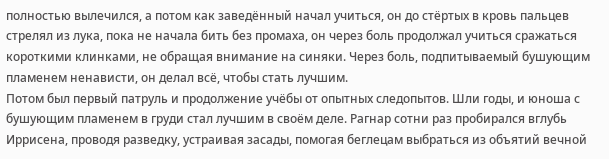полностью вылечился, а потом как заведённый начал учиться, он до стёртых в кровь пальцев стрелял из лука, пока не начала бить без промаха, он через боль продолжал учиться сражаться короткими клинками, не обращая внимание на синяки. Через боль, подпитываемый бушующим пламенем ненависти, он делал всё, чтобы стать лучшим.
Потом был первый патруль и продолжение учёбы от опытных следопытов. Шли годы, и юноша с бушующим пламенем в груди стал лучшим в своём деле. Рагнар сотни раз пробирался вглубь Иррисена, проводя разведку, устраивая засады, помогая беглецам выбраться из объятий вечной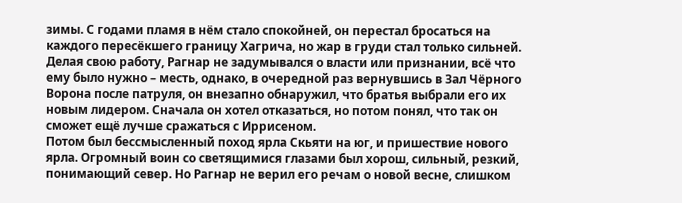зимы. С годами пламя в нём стало спокойней, он перестал бросаться на каждого пересёкшего границу Хагрича, но жар в груди стал только сильней.
Делая свою работу, Рагнар не задумывался о власти или признании, всё что ему было нужно – месть, однако, в очередной раз вернувшись в Зал Чёрного Ворона после патруля, он внезапно обнаружил, что братья выбрали его их новым лидером. Сначала он хотел отказаться, но потом понял, что так он сможет ещё лучше сражаться с Иррисеном.
Потом был бессмысленный поход ярла Скьяти на юг, и пришествие нового ярла. Огромный воин со светящимися глазами был хорош, сильный, резкий, понимающий север. Но Рагнар не верил его речам о новой весне, слишком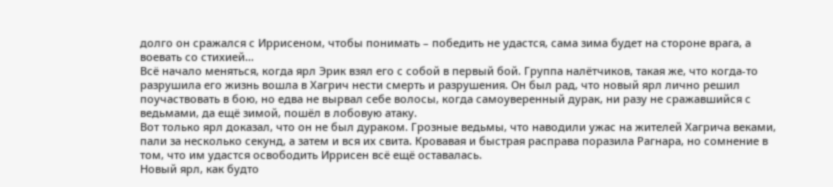долго он сражался с Иррисеном, чтобы понимать – победить не удастся, сама зима будет на стороне врага, а воевать со стихией…
Всё начало меняться, когда ярл Эрик взял его с собой в первый бой. Группа налётчиков, такая же, что когда-то разрушила его жизнь вошла в Хагрич нести смерть и разрушения. Он был рад, что новый ярл лично решил поучаствовать в бою, но едва не вырвал себе волосы, когда самоуверенный дурак, ни разу не сражавшийся с ведьмами, да ещё зимой, пошёл в лобовую атаку.
Вот только ярл доказал, что он не был дураком. Грозные ведьмы, что наводили ужас на жителей Хагрича веками, пали за несколько секунд, а затем и вся их свита. Кровавая и быстрая расправа поразила Рагнара, но сомнение в том, что им удастся освободить Иррисен всё ещё оставалась.
Новый ярл, как будто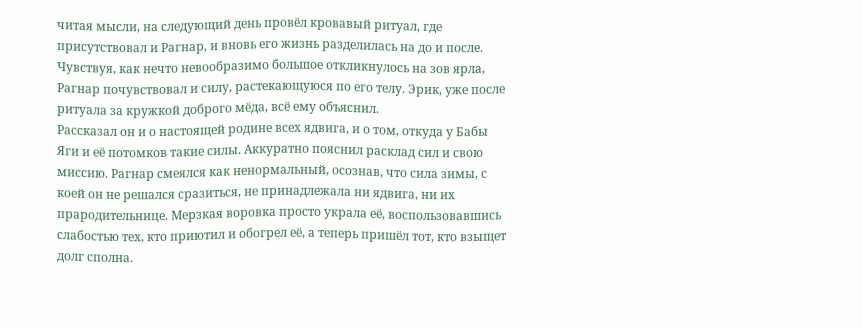читая мысли, на следующий день провёл кровавый ритуал, где присутствовал и Рагнар, и вновь его жизнь разделилась на до и после. Чувствуя, как нечто невообразимо большое откликнулось на зов ярла, Рагнар почувствовал и силу, растекающуюся по его телу. Эрик, уже после ритуала за кружкой доброго мёда, всё ему объяснил.
Рассказал он и о настоящей родине всех ядвига, и о том, откуда у Бабы Яги и её потомков такие силы. Аккуратно пояснил расклад сил и свою миссию. Рагнар смеялся как ненормальный, осознав, что сила зимы, с коей он не решался сразиться, не принадлежала ни ядвига, ни их прародительнице. Мерзкая воровка просто украла её, воспользовавшись слабостью тех, кто приютил и обогрел её, а теперь пришёл тот, кто взыщет долг сполна.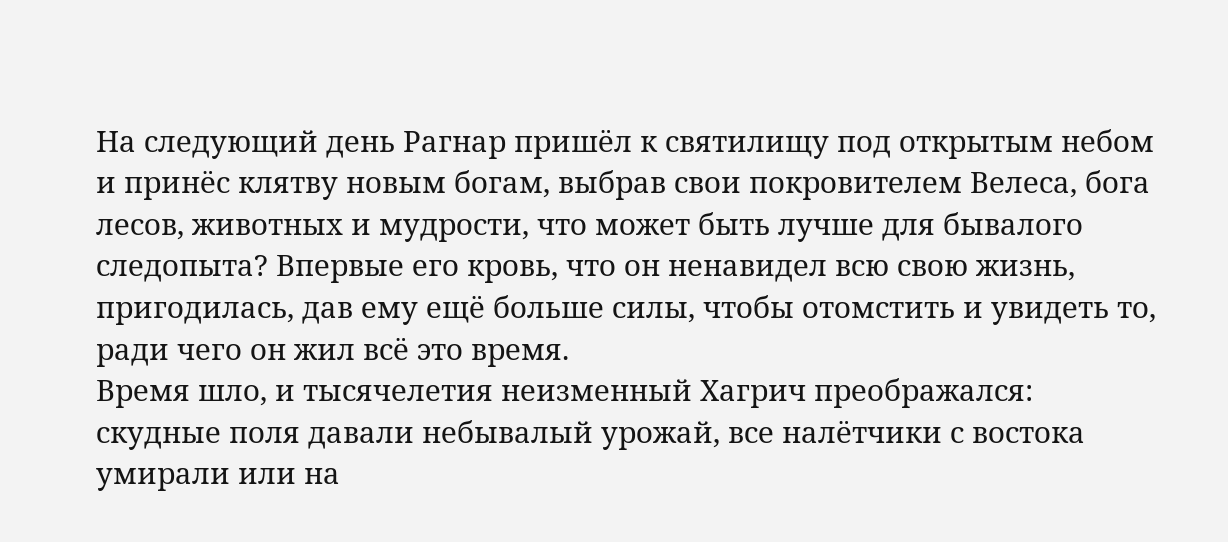На следующий день Рагнар пришёл к святилищу под открытым небом и принёс клятву новым богам, выбрав свои покровителем Велеса, бога лесов, животных и мудрости, что может быть лучше для бывалого следопыта? Впервые его кровь, что он ненавидел всю свою жизнь, пригодилась, дав ему ещё больше силы, чтобы отомстить и увидеть то, ради чего он жил всё это время.
Время шло, и тысячелетия неизменный Хагрич преображался: скудные поля давали небывалый урожай, все налётчики с востока умирали или на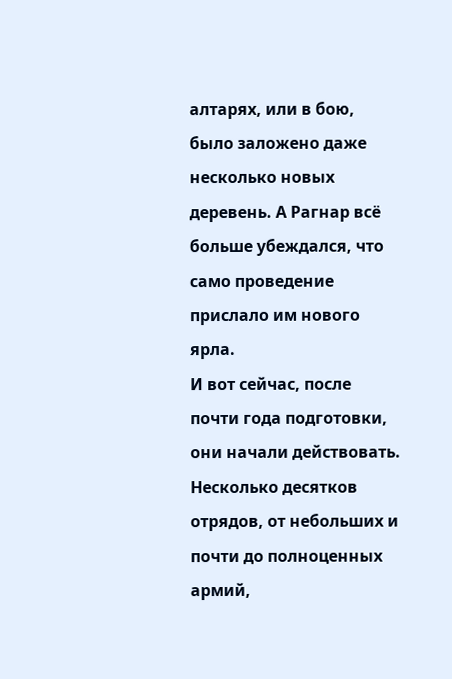алтарях, или в бою, было заложено даже несколько новых деревень. А Рагнар всё больше убеждался, что само проведение прислало им нового ярла.
И вот сейчас, после почти года подготовки, они начали действовать. Несколько десятков отрядов, от небольших и почти до полноценных армий,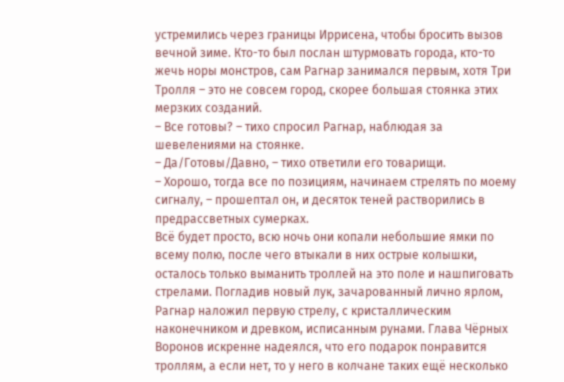устремились через границы Иррисена, чтобы бросить вызов вечной зиме. Кто-то был послан штурмовать города, кто-то жечь норы монстров, сам Рагнар занимался первым, хотя Три Тролля – это не совсем город, скорее большая стоянка этих мерзких созданий.
– Все готовы? – тихо спросил Рагнар, наблюдая за шевелениями на стоянке.
– Да/Готовы/Давно, – тихо ответили его товарищи.
– Хорошо, тогда все по позициям, начинаем стрелять по моему сигналу, – прошептал он, и десяток теней растворились в предрассветных сумерках.
Всё будет просто, всю ночь они копали небольшие ямки по всему полю, после чего втыкали в них острые колышки, осталось только выманить троллей на это поле и нашпиговать стрелами. Погладив новый лук, зачарованный лично ярлом, Рагнар наложил первую стрелу, с кристаллическим наконечником и древком, исписанным рунами. Глава Чёрных Воронов искренне надеялся, что его подарок понравится троллям, а если нет, то у него в колчане таких ещё несколько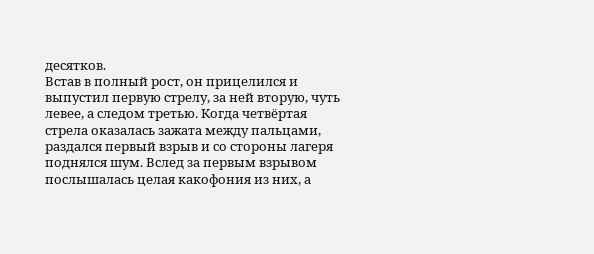десятков.
Встав в полный рост, он прицелился и выпустил первую стрелу, за ней вторую, чуть левее, а следом третью. Когда четвёртая стрела оказалась зажата между пальцами, раздался первый взрыв и со стороны лагеря поднялся шум. Вслед за первым взрывом послышалась целая какофония из них, а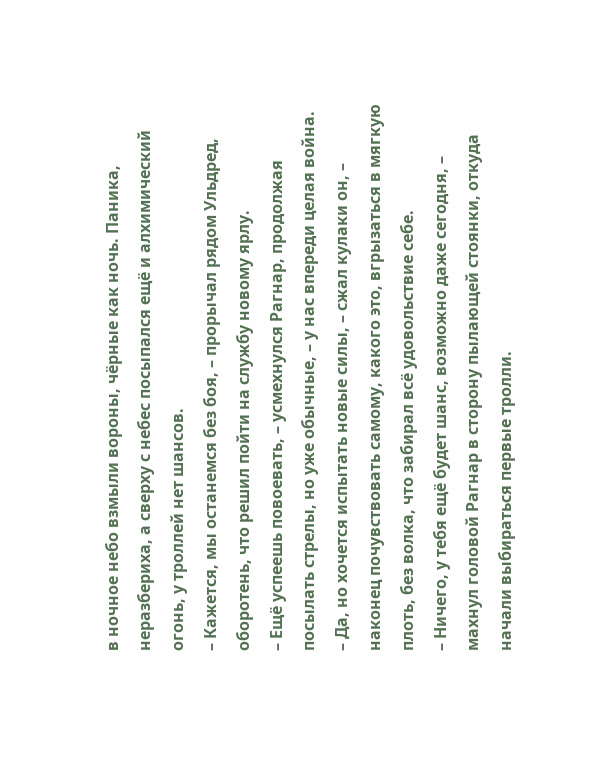в ночное небо взмыли вороны, чёрные как ночь. Паника, неразбериха, а сверху с небес посыпался ещё и алхимический огонь, у троллей нет шансов.
– Кажется, мы останемся без боя, – прорычал рядом Ульдред, оборотень, что решил пойти на службу новому ярлу.
– Ещё успеешь повоевать, – усмехнулся Рагнар, продолжая посылать стрелы, но уже обычные, – у нас впереди целая война.
– Да, но хочется испытать новые силы, – сжал кулаки он, – наконец почувствовать самому, какого это, вгрызаться в мягкую плоть, без волка, что забирал всё удовольствие себе.
– Ничего, у тебя ещё будет шанс, возможно даже сегодня, – махнул головой Рагнар в сторону пылающей стоянки, откуда начали выбираться первые тролли.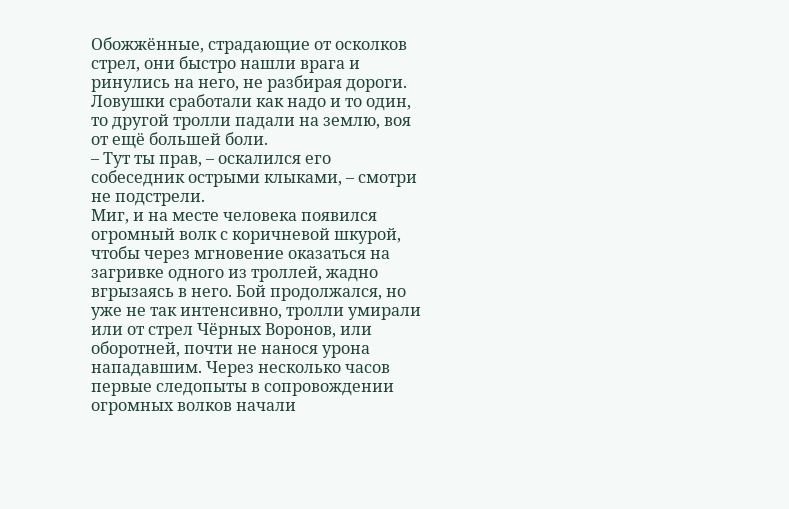Обожжённые, страдающие от осколков стрел, они быстро нашли врага и ринулись на него, не разбирая дороги. Ловушки сработали как надо и то один, то другой тролли падали на землю, воя от ещё большей боли.
– Тут ты прав, – оскалился его собеседник острыми клыками, – смотри не подстрели.
Миг, и на месте человека появился огромный волк с коричневой шкурой, чтобы через мгновение оказаться на загривке одного из троллей, жадно вгрызаясь в него. Бой продолжался, но уже не так интенсивно, тролли умирали или от стрел Чёрных Воронов, или оборотней, почти не нанося урона нападавшим. Через несколько часов первые следопыты в сопровождении огромных волков начали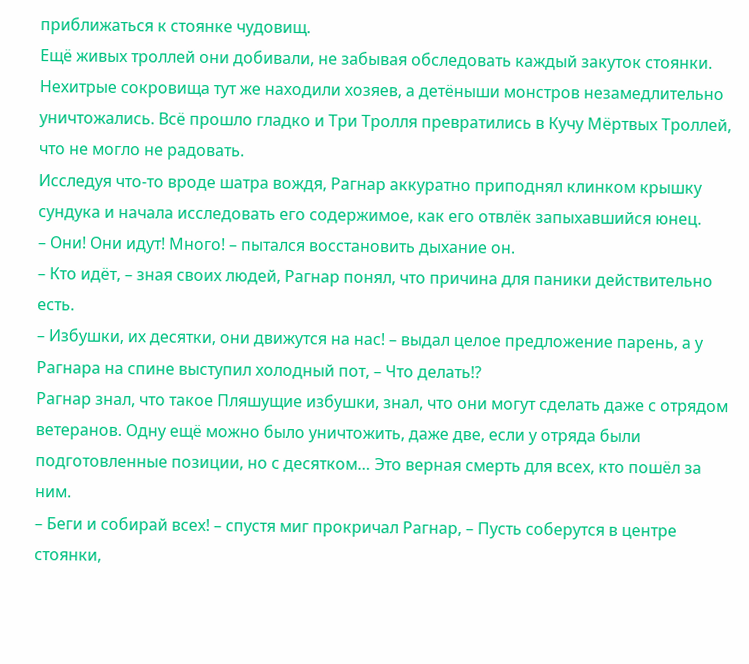приближаться к стоянке чудовищ.
Ещё живых троллей они добивали, не забывая обследовать каждый закуток стоянки. Нехитрые сокровища тут же находили хозяев, а детёныши монстров незамедлительно уничтожались. Всё прошло гладко и Три Тролля превратились в Кучу Мёртвых Троллей, что не могло не радовать.
Исследуя что-то вроде шатра вождя, Рагнар аккуратно приподнял клинком крышку сундука и начала исследовать его содержимое, как его отвлёк запыхавшийся юнец.
– Они! Они идут! Много! – пытался восстановить дыхание он.
– Кто идёт, – зная своих людей, Рагнар понял, что причина для паники действительно есть.
– Избушки, их десятки, они движутся на нас! – выдал целое предложение парень, а у Рагнара на спине выступил холодный пот, – Что делать⁉
Рагнар знал, что такое Пляшущие избушки, знал, что они могут сделать даже с отрядом ветеранов. Одну ещё можно было уничтожить, даже две, если у отряда были подготовленные позиции, но с десятком… Это верная смерть для всех, кто пошёл за ним.
– Беги и собирай всех! – спустя миг прокричал Рагнар, – Пусть соберутся в центре стоянки,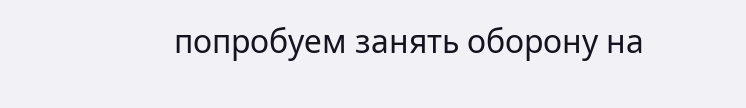попробуем занять оборону на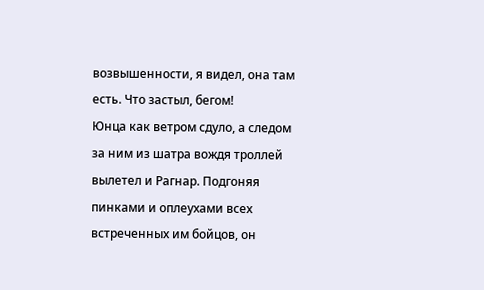возвышенности, я видел, она там есть. Что застыл, бегом!
Юнца как ветром сдуло, а следом за ним из шатра вождя троллей вылетел и Рагнар. Подгоняя пинками и оплеухами всех встреченных им бойцов, он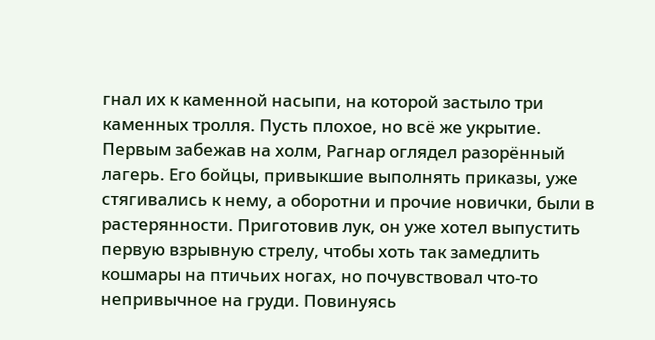гнал их к каменной насыпи, на которой застыло три каменных тролля. Пусть плохое, но всё же укрытие.
Первым забежав на холм, Рагнар оглядел разорённый лагерь. Его бойцы, привыкшие выполнять приказы, уже стягивались к нему, а оборотни и прочие новички, были в растерянности. Приготовив лук, он уже хотел выпустить первую взрывную стрелу, чтобы хоть так замедлить кошмары на птичьих ногах, но почувствовал что-то непривычное на груди. Повинуясь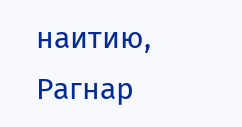наитию, Рагнар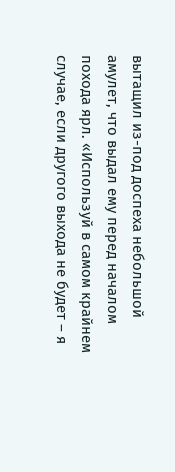вытащил из-под доспеха небольшой амулет, что выдал ему перед началом похода ярл. «Используй в самом крайнем случае, если другого выхода не будет – я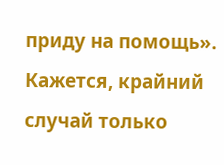приду на помощь». Кажется, крайний случай только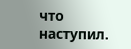что наступил.